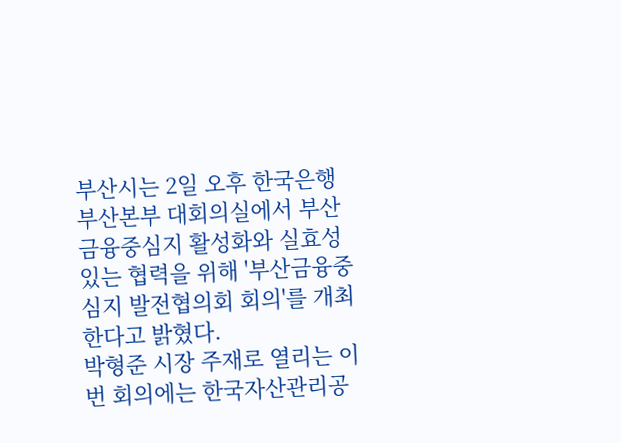부산시는 2일 오후 한국은행 부산본부 대회의실에서 부산금융중심지 활성화와 실효성 있는 협력을 위해 '부산금융중심지 발전협의회 회의'를 개최한다고 밝혔다.
박형준 시장 주재로 열리는 이번 회의에는 한국자산관리공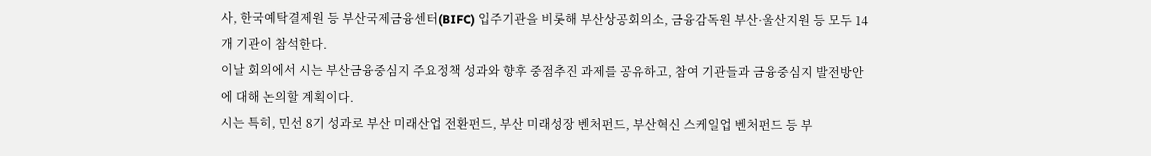사, 한국예탁결제원 등 부산국제금융센터(BIFC) 입주기관을 비롯해 부산상공회의소, 금융감독원 부산·울산지원 등 모두 14개 기관이 참석한다.
이날 회의에서 시는 부산금융중심지 주요정책 성과와 향후 중점추진 과제를 공유하고, 참여 기관들과 금융중심지 발전방안에 대해 논의할 계획이다.
시는 특히, 민선 8기 성과로 부산 미래산업 전환펀드, 부산 미래성장 벤처펀드, 부산혁신 스케일업 벤처펀드 등 부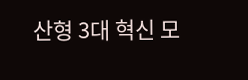산형 3대 혁신 모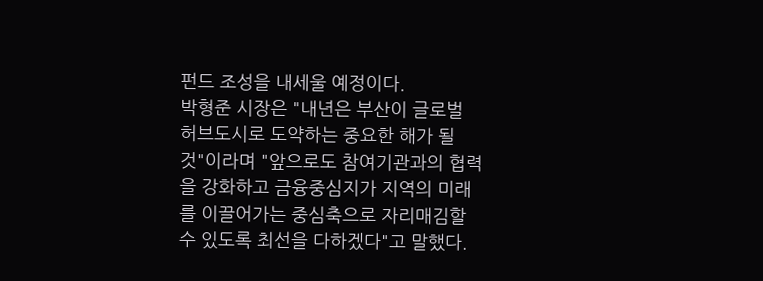펀드 조성을 내세울 예정이다.
박형준 시장은 "내년은 부산이 글로벌 허브도시로 도약하는 중요한 해가 될 것"이라며 "앞으로도 참여기관과의 협력을 강화하고 금융중심지가 지역의 미래를 이끌어가는 중심축으로 자리매김할 수 있도록 최선을 다하겠다"고 말했다.